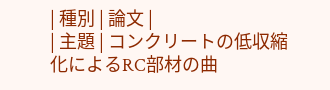| 種別 | 論文 |
| 主題 | コンクリートの低収縮化によるRC部材の曲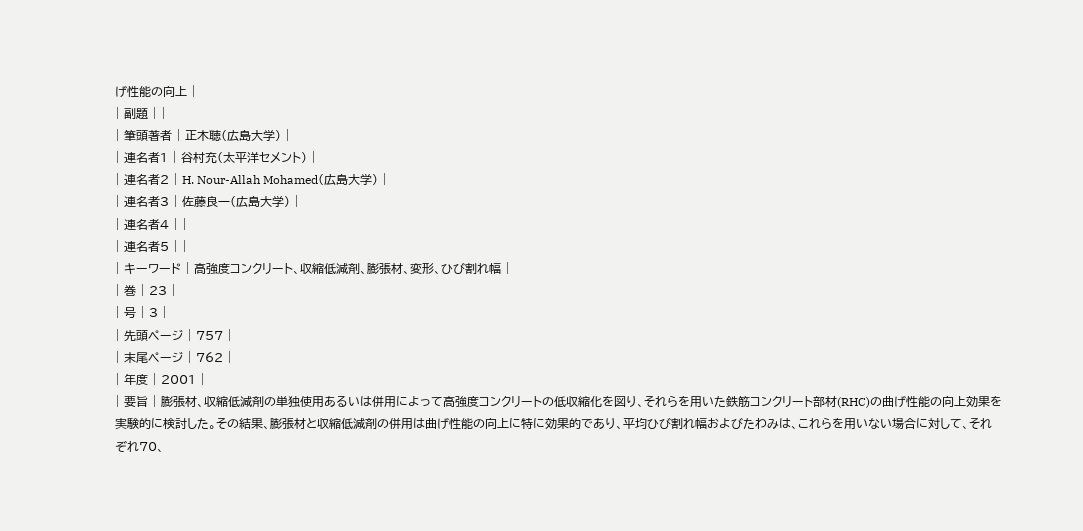げ性能の向上 |
| 副題 | |
| 筆頭著者 | 正木聴(広島大学) |
| 連名者1 | 谷村充(太平洋セメント) |
| 連名者2 | H. Nour-Allah Mohamed(広島大学) |
| 連名者3 | 佐藤良一(広島大学) |
| 連名者4 | |
| 連名者5 | |
| キーワード | 高強度コンクリート、収縮低減剤、膨張材、変形、ひび割れ幅 |
| 巻 | 23 |
| 号 | 3 |
| 先頭ページ | 757 |
| 末尾ページ | 762 |
| 年度 | 2001 |
| 要旨 | 膨張材、収縮低減剤の単独使用あるいは併用によって高強度コンクリートの低収縮化を図り、それらを用いた鉄筋コンクリート部材(RHC)の曲げ性能の向上効果を実験的に検討した。その結果、膨張材と収縮低減剤の併用は曲げ性能の向上に特に効果的であり、平均ひび割れ幅およびたわみは、これらを用いない場合に対して、それぞれ70、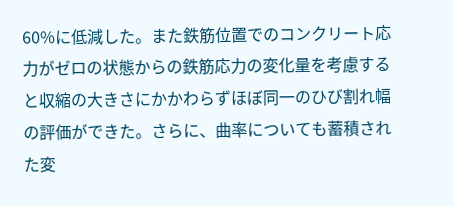60%に低減した。また鉄筋位置でのコンクリート応力がゼロの状態からの鉄筋応力の変化量を考慮すると収縮の大きさにかかわらずほぼ同一のひび割れ幅の評価ができた。さらに、曲率についても蓄積された変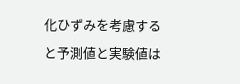化ひずみを考慮すると予測値と実験値は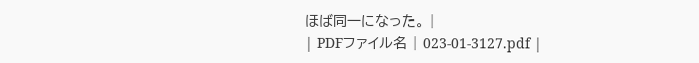ほば同一になった。 |
| PDFファイル名 | 023-01-3127.pdf |